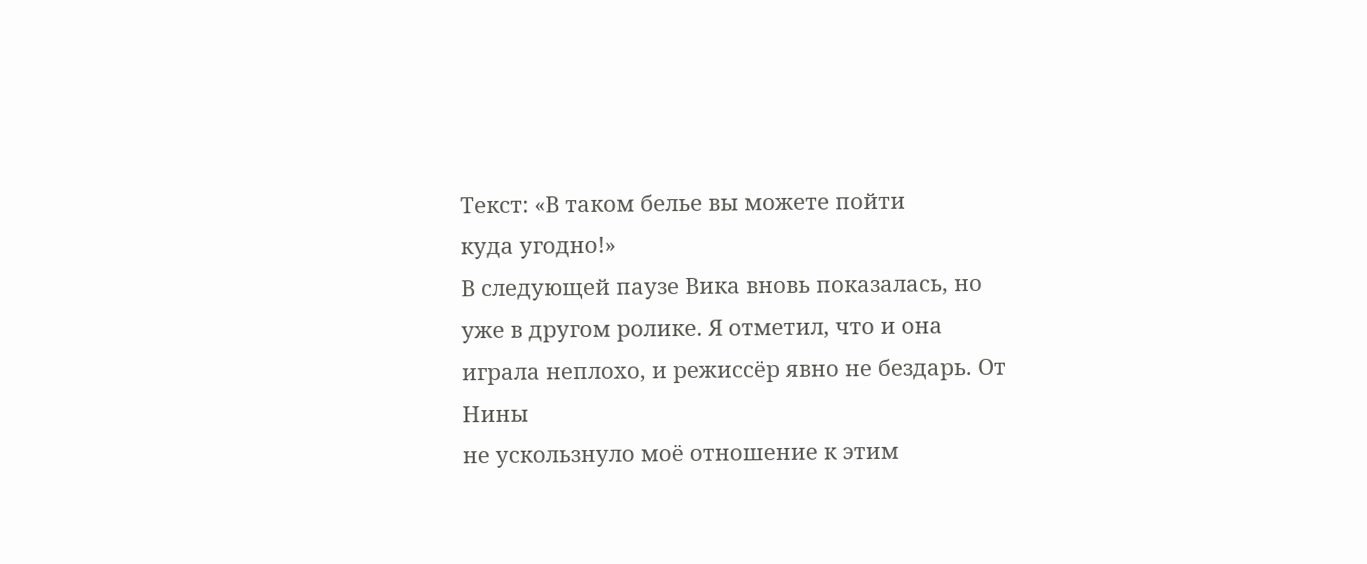Текст: «В таком белье вы можете пойти
куда угодно!»
В следующей паузе Вика вновь показалась, но уже в другом ролике. Я отметил, что и она играла неплохо, и режиссёр явно не бездарь. От Нины
не ускользнуло моё отношение к этим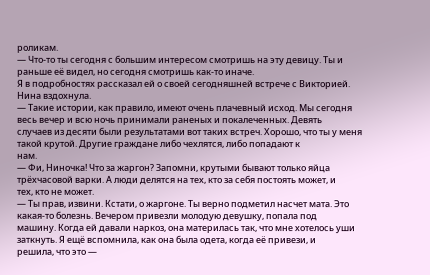роликам.
— Что-то ты сегодня с большим интересом смотришь на эту девицу. Ты и раньше её видел, но сегодня смотришь как-то иначе.
Я в подробностях рассказал ей о своей сегодняшней встрече с Викторией. Нина вздохнула.
— Такие истории, как правило, имеют очень плачевный исход. Мы сегодня весь вечер и всю ночь принимали раненых и покалеченных. Девять
случаев из десяти были результатами вот таких встреч. Хорошо, что ты у меня такой крутой. Другие граждане либо чехлятся, либо попадают к
нам.
— Фи, Ниночка! Что за жаргон? Запомни, крутыми бывают только яйца трёхчасовой варки. А люди делятся на тех, кто за себя постоять может, и
тех, кто не может.
— Ты прав, извини. Кстати, о жаргоне. Ты верно подметил насчет мата. Это какая-то болезнь. Вечером привезли молодую девушку, попала под
машину. Когда ей давали наркоз, она материлась так, что мне хотелось уши заткнуть. Я ещё вспомнила, как она была одета, когда её привези, и
решила, что это —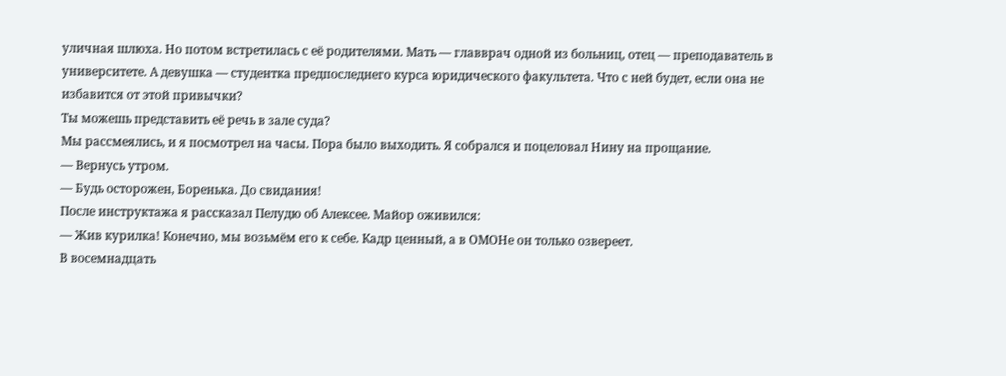уличная шлюха. Но потом встретилась с её родителями. Мать — главврач одной из больниц, отец — преподаватель в
университете. А девушка — студентка предпоследнего курса юридического факультета. Что с ней будет, если она не избавится от этой привычки?
Ты можешь представить её речь в зале суда?
Мы рассмеялись, и я посмотрел на часы. Пора было выходить. Я собрался и поцеловал Нину на прощание.
— Вернусь утром.
— Будь осторожен, Боренька. До свидания!
После инструктажа я рассказал Пелудю об Алексее. Майор оживился:
— Жив курилка! Конечно, мы возьмём его к себе. Кадр ценный, а в ОМОНе он только озвереет.
В восемнадцать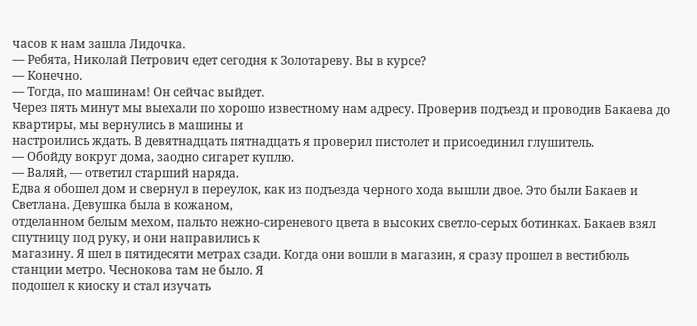часов к нам зашла Лидочка.
— Ребята, Николай Петрович едет сегодня к Золотареву. Вы в курсе?
— Конечно.
— Тогда, по машинам! Он сейчас выйдет.
Через пять минут мы выехали по хорошо известному нам адресу. Проверив подъезд и проводив Бакаева до квартиры, мы вернулись в машины и
настроились ждать. В девятнадцать пятнадцать я проверил пистолет и присоединил глушитель.
— Обойду вокруг дома, заодно сигарет куплю.
— Валяй, — ответил старший наряда.
Едва я обошел дом и свернул в переулок, как из подъезда черного хода вышли двое. Это были Бакаев и Светлана. Девушка была в кожаном,
отделанном белым мехом, пальто нежно-сиреневого цвета в высоких светло-серых ботинках. Бакаев взял спутницу под руку, и они направились к
магазину. Я шел в пятидесяти метрах сзади. Когда они вошли в магазин, я сразу прошел в вестибюль станции метро. Чеснокова там не было. Я
подошел к киоску и стал изучать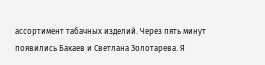ассортимент табачных изделий. Через пять минут появились Бакаев и Светлана Золотарева. Я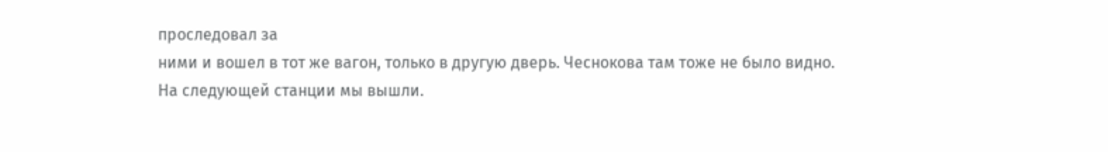проследовал за
ними и вошел в тот же вагон, только в другую дверь. Чеснокова там тоже не было видно.
На следующей станции мы вышли.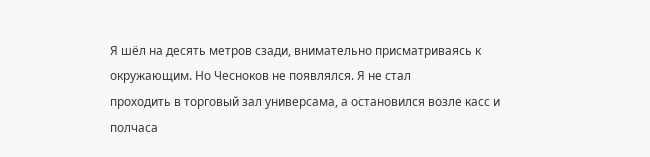Я шёл на десять метров сзади, внимательно присматриваясь к окружающим. Но Чесноков не появлялся. Я не стал
проходить в торговый зал универсама, а остановился возле касс и полчаса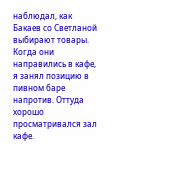наблюдал, как Бакаев со Светланой выбирают товары. Когда они
направились в кафе, я занял позицию в пивном баре напротив. Оттуда хорошо просматривался зал кафе.